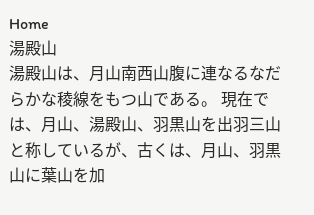Home
湯殿山
湯殿山は、月山南西山腹に連なるなだらかな稜線をもつ山である。 現在では、月山、湯殿山、羽黒山を出羽三山と称しているが、古くは、月山、羽黒山に葉山を加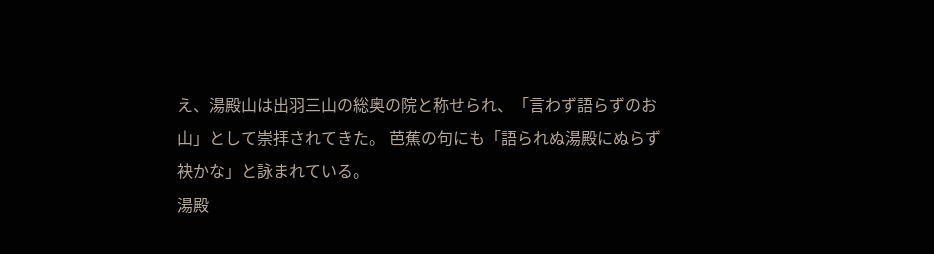え、湯殿山は出羽三山の総奥の院と称せられ、「言わず語らずのお山」として崇拝されてきた。 芭蕉の句にも「語られぬ湯殿にぬらず袂かな」と詠まれている。
湯殿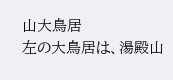山大鳥居
左の大鳥居は、湯殿山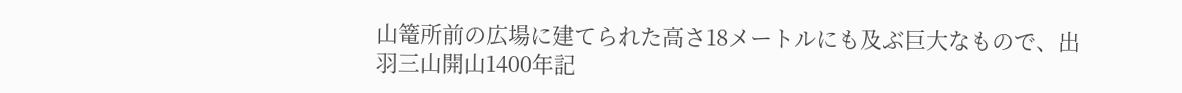山篭所前の広場に建てられた高さ18メートルにも及ぶ巨大なもので、出羽三山開山1400年記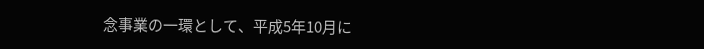念事業の一環として、平成5年10月に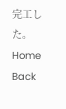完工した。
Home
Back